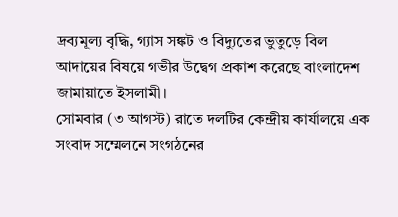দ্রব্যমূল্য বৃদ্ধি, গ্যাস সঙ্কট ও বিদ্যুতের ভুতুড়ে বিল আদায়ের বিষয়ে গভীর উদ্বেগ প্রকাশ করেছে বাংলাদেশ জামায়াতে ইসলামী।
সোমবার (৩ আগস্ট) রাতে দলটির কেন্দ্রীয় কার্যালয়ে এক সংবাদ সম্মেলনে সংগঠনের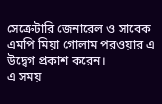সেক্রেটারি জেনারেল ও সাবেক এমপি মিয়া গোলাম পরওয়ার এ উদ্বেগ প্রকাশ করেন।
এ সময়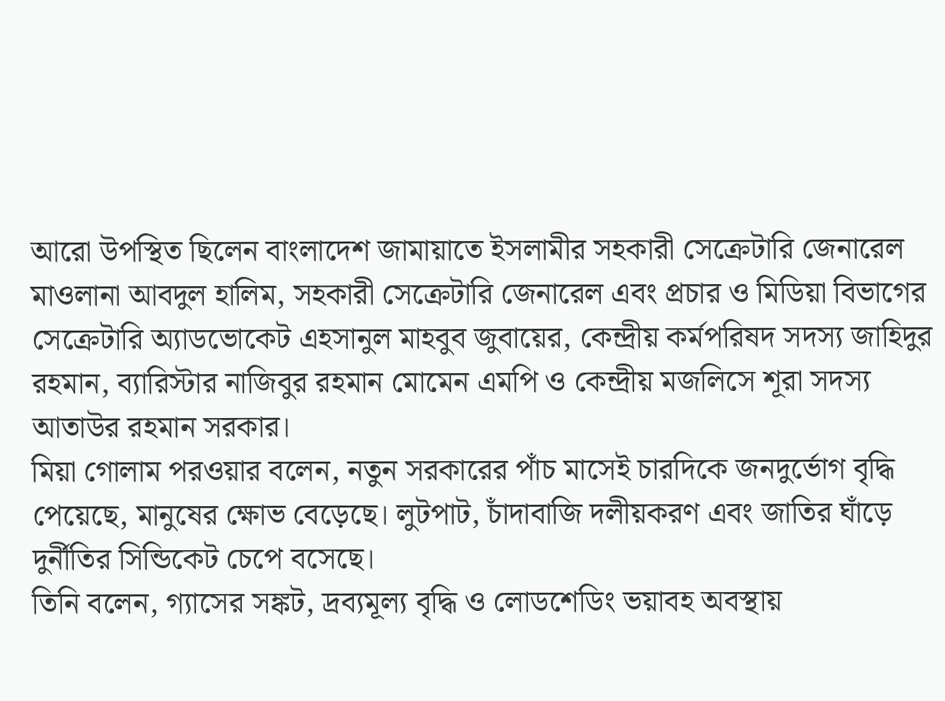আরো উপস্থিত ছিলেন বাংলাদেশ জামায়াতে ইসলামীর সহকারী সেক্রেটারি জেনারেল মাওলানা আবদুল হালিম, সহকারী সেক্রেটারি জেনারেল এবং প্রচার ও মিডিয়া বিভাগের সেক্রেটারি অ্যাডভোকেট এহসানুল মাহবুব জুবায়ের, কেন্দ্রীয় কর্মপরিষদ সদস্য জাহিদুর রহমান, ব্যারিস্টার নাজিবুর রহমান মোমেন এমপি ও কেন্দ্রীয় মজলিসে শূরা সদস্য আতাউর রহমান সরকার।
মিয়া গোলাম পরওয়ার বলেন, নতুন সরকারের পাঁচ মাসেই চারদিকে জনদুর্ভোগ বৃদ্ধি পেয়েছে, মানুষের ক্ষোভ বেড়েছে। লুটপাট, চাঁদাবাজি দলীয়করণ এবং জাতির ঘাঁড়ে দুর্নীতির সিন্ডিকেট চেপে বসেছে।
তিনি বলেন, গ্যাসের সঙ্কট, দ্রব্যমূল্য বৃদ্ধি ও লোডশেডিং ভয়াবহ অবস্থায়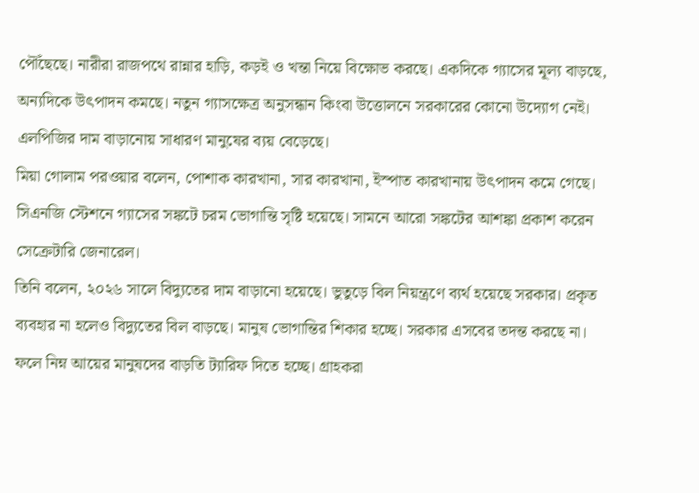পৌঁছেছে। নারীরা রাজপথে রান্নার হাড়ি, কড়ই ও খন্তা নিয়ে বিক্ষোভ করছে। একদিকে গ্যাসের মূল্য বাড়ছে, অন্যদিকে উৎপাদন কমছে। নতুন গ্যাসক্ষেত্র অনুসন্ধান কিংবা উত্তোলনে সরকারের কোনো উদ্যোগ নেই। এলপিজির দাম বাড়ানোয় সাধারণ মানুষের ব্যয় বেড়েছে।
মিয়া গোলাম পরওয়ার বলেন, পোশাক কারখানা, সার কারখানা, ইস্পাত কারখানায় উৎপাদন কমে গেছে। সিএনজি স্টেশনে গ্যাসের সঙ্কটে চরম ভোগান্তি সৃষ্টি হয়েছে। সামনে আরো সঙ্কটের আশঙ্কা প্রকাশ করেন সেক্রেটারি জেনারেল।
তিনি বলেন, ২০২৬ সালে বিদ্যুতের দাম বাড়ানো হয়েছে। ভুতুড়ে বিল নিয়ন্ত্রণে ব্যর্থ হয়েছে সরকার। প্রকৃত ব্যবহার না হলেও বিদ্যুতের বিল বাড়ছে। মানুষ ভোগান্তির শিকার হচ্ছে। সরকার এসবের তদন্ত করছে না। ফলে নিম্ন আয়ের মানুষদের বাড়তি ট্যারিফ দিতে হচ্ছে। গ্রাহকরা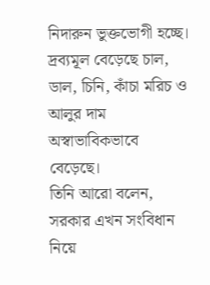নিদারুন ভুক্তভোগী হচ্ছে। দ্রব্যমূল বেড়েছে চাল, ডাল, চিনি, কাঁচা মরিচ ও আলুর দাম অস্বাভাবিকভাবে বেড়েছে।
তিনি আরো বলেন, সরকার এখন সংবিধান নিয়ে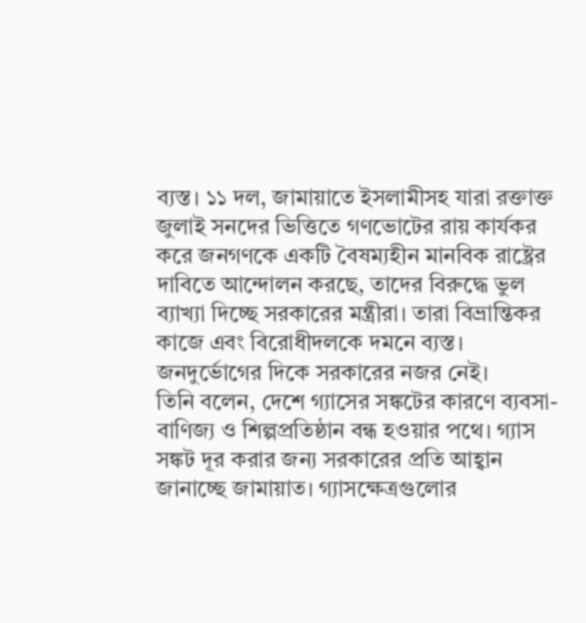ব্যস্ত। ১১ দল, জামায়াতে ইসলামীসহ যারা রক্তাক্ত জুলাই সনদের ভিত্তিতে গণভোটের রায় কার্যকর করে জনগণকে একটি বৈষম্যহীন মানবিক রাষ্ট্রের দাবিতে আন্দোলন করছে, তাদের বিরুদ্ধে ভুল ব্যাখ্যা দিচ্ছে সরকারের মন্ত্রীরা। তারা বিভ্রান্তিকর কাজে এবং বিরোধীদলকে দমনে ব্যস্ত। জনদুর্ভোগের দিকে সরকারের নজর নেই।
তিনি বলেন, দেশে গ্যাসের সঙ্কটের কারণে ব্যবসা-বাণিজ্য ও শিল্পপ্রতিষ্ঠান বন্ধ হওয়ার পথে। গ্যাস সঙ্কট দূর করার জন্য সরকারের প্রতি আহ্বান জানাচ্ছে জামায়াত। গ্যাসক্ষেত্রগুলোর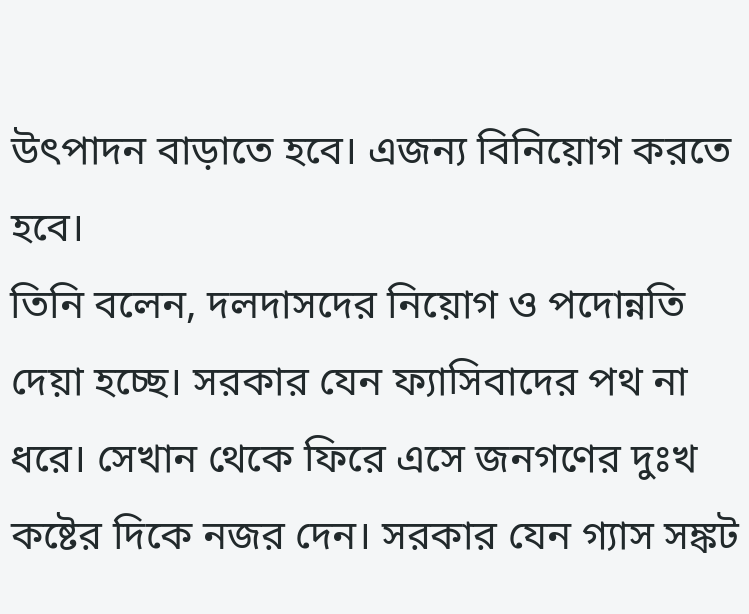উৎপাদন বাড়াতে হবে। এজন্য বিনিয়োগ করতে হবে।
তিনি বলেন, দলদাসদের নিয়োগ ও পদোন্নতি দেয়া হচ্ছে। সরকার যেন ফ্যাসিবাদের পথ না ধরে। সেখান থেকে ফিরে এসে জনগণের দুঃখ কষ্টের দিকে নজর দেন। সরকার যেন গ্যাস সঙ্কট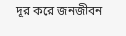দূর করে জনজীবন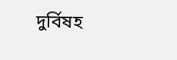দুর্বিষহ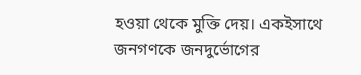হওয়া থেকে মুক্তি দেয়। একইসাথে জনগণকে জনদুর্ভোগের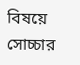বিষয়ে সোচ্চার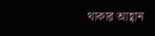থাকার আহ্বান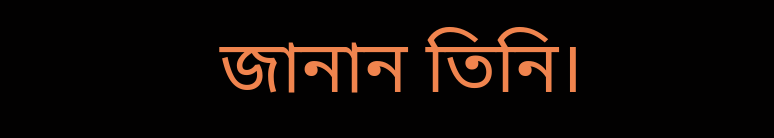জানান তিনি।